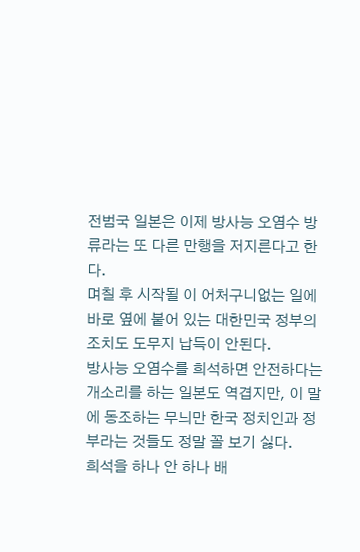전범국 일본은 이제 방사능 오염수 방류라는 또 다른 만행을 저지른다고 한다.
며칠 후 시작될 이 어처구니없는 일에 바로 옆에 붙어 있는 대한민국 정부의 조치도 도무지 납득이 안된다.
방사능 오염수를 희석하면 안전하다는 개소리를 하는 일본도 역겹지만, 이 말에 동조하는 무늬만 한국 정치인과 정부라는 것들도 정말 꼴 보기 싫다.
희석을 하나 안 하나 배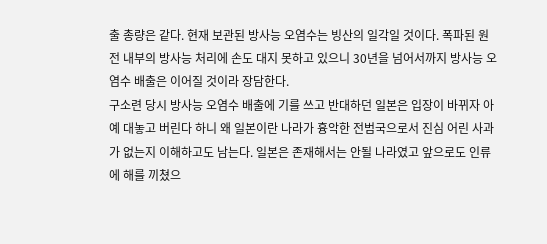출 총량은 같다. 현재 보관된 방사능 오염수는 빙산의 일각일 것이다. 폭파된 원전 내부의 방사능 처리에 손도 대지 못하고 있으니 30년을 넘어서까지 방사능 오염수 배출은 이어질 것이라 장담한다.
구소련 당시 방사능 오염수 배출에 기를 쓰고 반대하던 일본은 입장이 바뀌자 아예 대놓고 버린다 하니 왜 일본이란 나라가 흉악한 전범국으로서 진심 어린 사과가 없는지 이해하고도 남는다. 일본은 존재해서는 안될 나라였고 앞으로도 인류에 해를 끼쳤으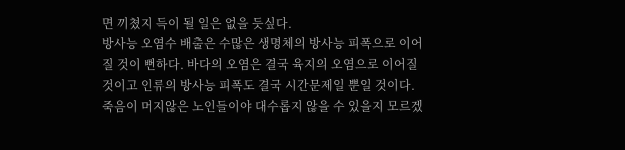면 끼쳤지 득이 될 일은 없을 듯싶다.
방사능 오염수 배출은 수많은 생명체의 방사능 피폭으로 이어질 것이 뻔하다. 바다의 오염은 결국 육지의 오염으로 이어질 것이고 인류의 방사능 피폭도 결국 시간문제일 뿐일 것이다.
죽음이 머지않은 노인들이야 대수롭지 않을 수 있을지 모르겠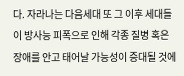다. 자라나는 다음세대 또 그 이후 세대들이 방사능 피폭으로 인해 각종 질병 혹은 장애를 안고 태어날 가능성이 증대될 것에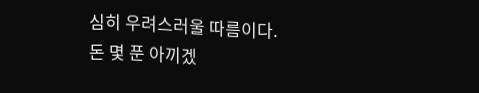심히 우려스러울 따름이다.
돈 몇 푼 아끼겠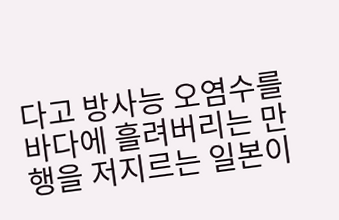다고 방사능 오염수를 바다에 흘려버리는 만행을 저지르는 일본이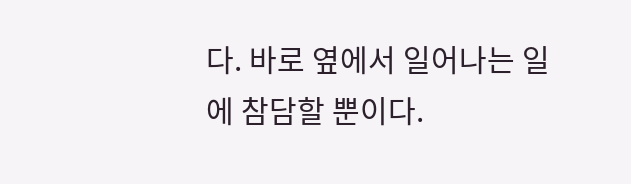다. 바로 옆에서 일어나는 일에 참담할 뿐이다.